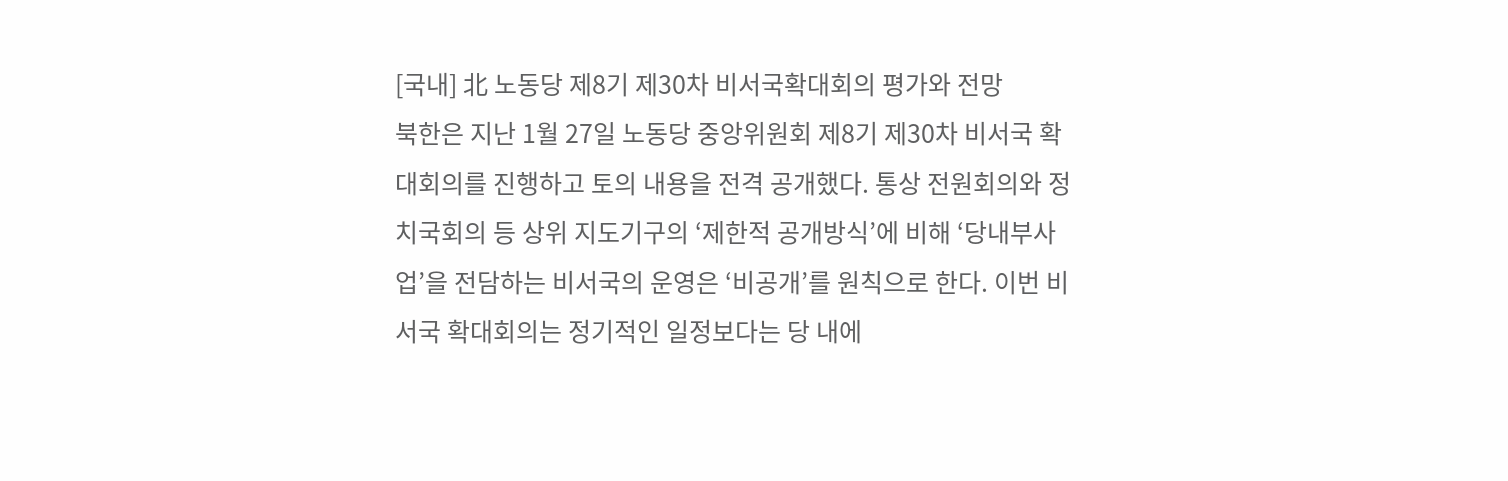[국내] 北 노동당 제8기 제30차 비서국확대회의 평가와 전망
북한은 지난 1월 27일 노동당 중앙위원회 제8기 제30차 비서국 확대회의를 진행하고 토의 내용을 전격 공개했다. 통상 전원회의와 정치국회의 등 상위 지도기구의 ‘제한적 공개방식’에 비해 ‘당내부사업’을 전담하는 비서국의 운영은 ‘비공개’를 원칙으로 한다. 이번 비서국 확대회의는 정기적인 일정보다는 당 내에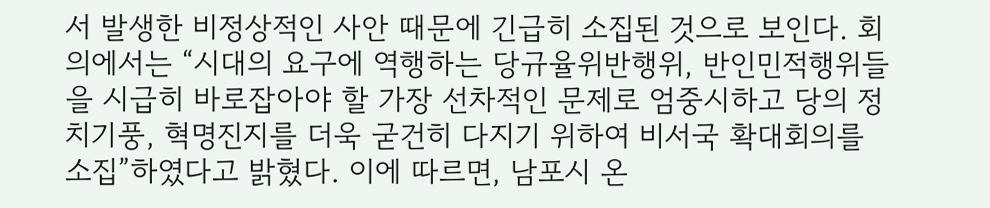서 발생한 비정상적인 사안 때문에 긴급히 소집된 것으로 보인다. 회의에서는 “시대의 요구에 역행하는 당규율위반행위, 반인민적행위들을 시급히 바로잡아야 할 가장 선차적인 문제로 엄중시하고 당의 정치기풍, 혁명진지를 더욱 굳건히 다지기 위하여 비서국 확대회의를 소집”하였다고 밝혔다. 이에 따르면, 남포시 온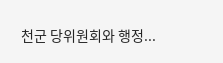천군 당위원회와 행정...